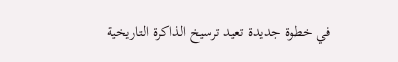في خطوة جديدة تعيد ترسيخ الذاكرة التاريخية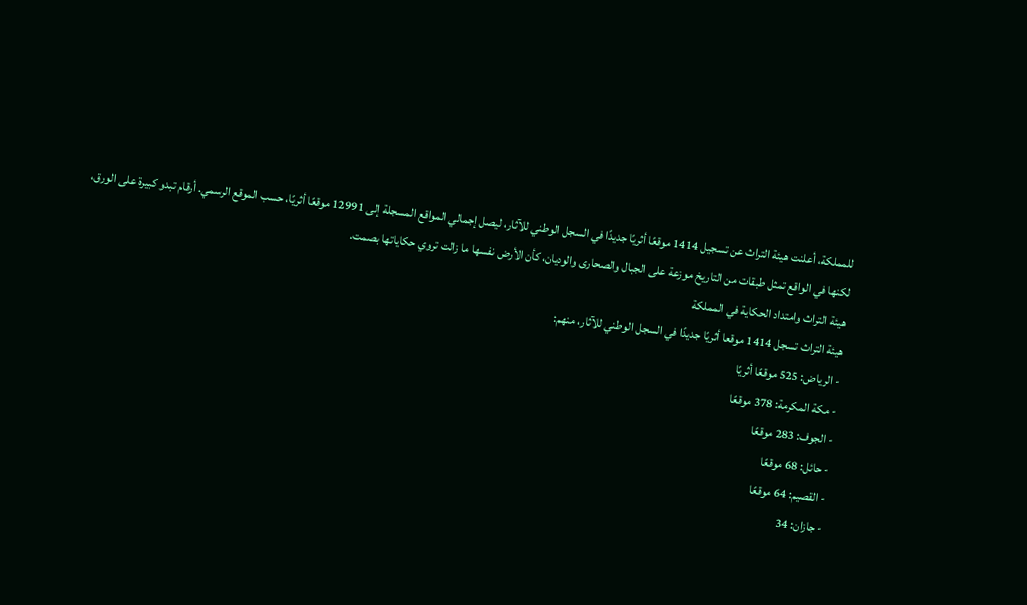للمملكة، أعلنت هيئة التراث عن تسجيل 1414 موقعًا أثريًا جديدًا في السجل الوطني للآثار، ليصل إجمالي المواقع المسجلة إلى 12991 موقعًا أثريًا، حسب الموقع الرسمي. أرقام تبدو كبيرة على الورق، لكنها في الواقع تمثل طبقات من التاريخ موزعة على الجبال والصحارى والوديان، كأن الأرض نفسها ما زالت تروي حكاياتها بصمت.
هيئة التراث وامتداد الحكاية في المملكة
هيئة التراث تسجل 1414 موقعا أثريًا جديدًا في السجل الوطني للآثار، منهم:
- الرياض: 525 موقعًا أثريًا
- مكة المكرمة: 378 موقعًا
- الجوف: 283 موقعًا
- حائل: 68 موقعًا
- القصيم: 64 موقعًا
- جازان: 34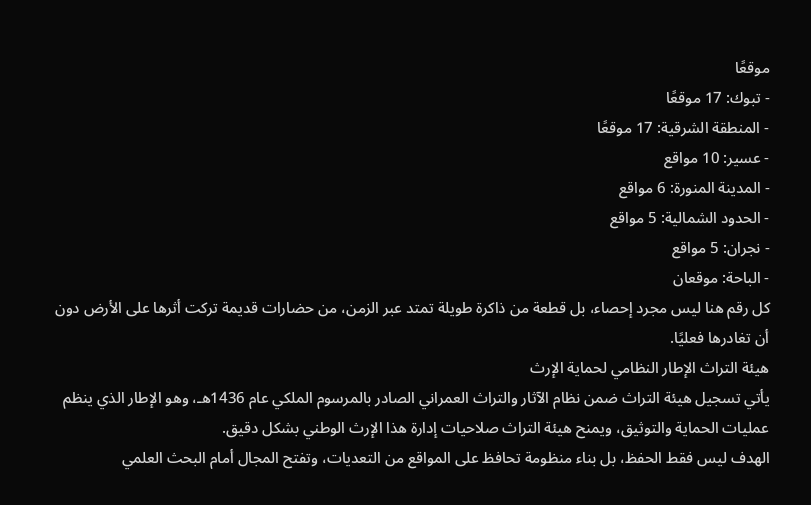موقعًا
- تبوك: 17 موقعًا
- المنطقة الشرقية: 17 موقعًا
- عسير: 10 مواقع
- المدينة المنورة: 6 مواقع
- الحدود الشمالية: 5 مواقع
- نجران: 5 مواقع
- الباحة: موقعان
كل رقم هنا ليس مجرد إحصاء، بل قطعة من ذاكرة طويلة تمتد عبر الزمن، من حضارات قديمة تركت أثرها على الأرض دون أن تغادرها فعليًا.
هيئة التراث الإطار النظامي لحماية الإرث
يأتي تسجيل هيئة التراث ضمن نظام الآثار والتراث العمراني الصادر بالمرسوم الملكي عام 1436هـ، وهو الإطار الذي ينظم عمليات الحماية والتوثيق، ويمنح هيئة التراث صلاحيات إدارة هذا الإرث الوطني بشكل دقيق.
الهدف ليس فقط الحفظ، بل بناء منظومة تحافظ على المواقع من التعديات، وتفتح المجال أمام البحث العلمي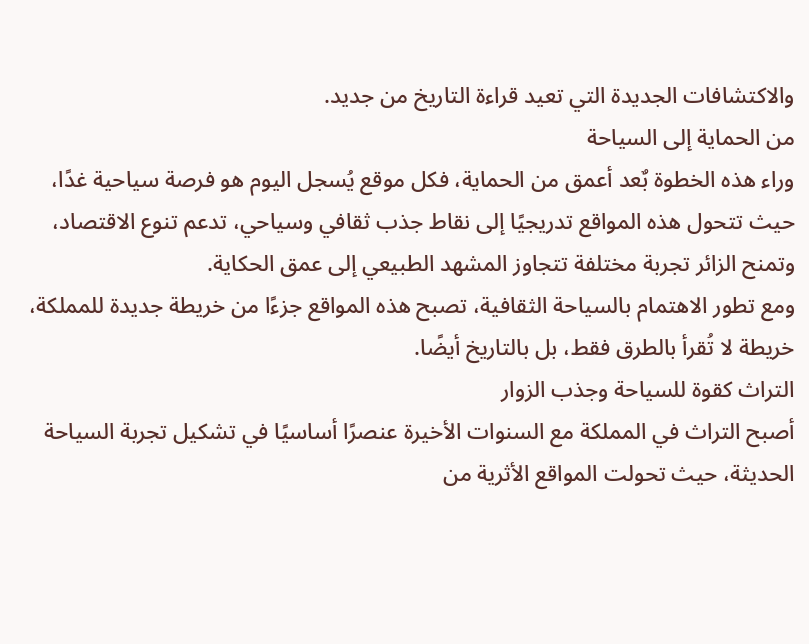والاكتشافات الجديدة التي تعيد قراءة التاريخ من جديد.
من الحماية إلى السياحة
وراء هذه الخطوة بٌعد أعمق من الحماية، فكل موقع يُسجل اليوم هو فرصة سياحية غدًا، حيث تتحول هذه المواقع تدريجيًا إلى نقاط جذب ثقافي وسياحي، تدعم تنوع الاقتصاد، وتمنح الزائر تجربة مختلفة تتجاوز المشهد الطبيعي إلى عمق الحكاية.
ومع تطور الاهتمام بالسياحة الثقافية، تصبح هذه المواقع جزءًا من خريطة جديدة للمملكة، خريطة لا تُقرأ بالطرق فقط، بل بالتاريخ أيضًا.
التراث كقوة للسياحة وجذب الزوار
أصبح التراث في المملكة مع السنوات الأخيرة عنصرًا أساسيًا في تشكيل تجربة السياحة الحديثة، حيث تحولت المواقع الأثرية من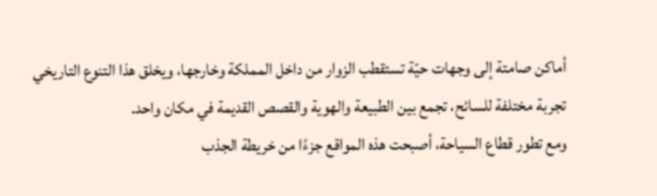أماكن صامتة إلى وجهات حيّة تستقطب الزوار من داخل المملكة وخارجها، ويخلق هذا التنوع التاريخي تجربة مختلفة للسائح، تجمع بين الطبيعة والهوية والقصص القديمة في مكان واحد.
ومع تطور قطاع السياحة، أصبحت هذه المواقع جزءًا من خريطة الجذب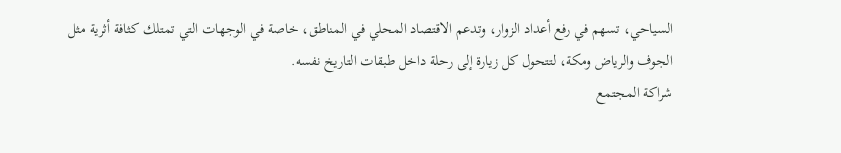السياحي، تسهم في رفع أعداد الزوار، وتدعم الاقتصاد المحلي في المناطق، خاصة في الوجهات التي تمتلك كثافة أثرية مثل الجوف والرياض ومكة، لتتحول كل زيارة إلى رحلة داخل طبقات التاريخ نفسه.
شراكة المجتمع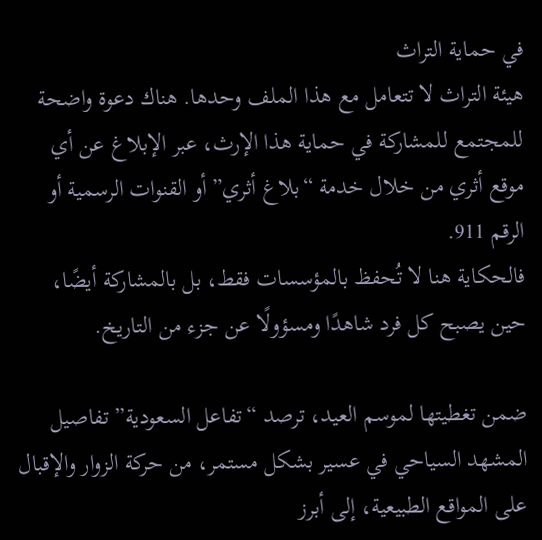في حماية التراث
هيئة التراث لا تتعامل مع هذا الملف وحدها. هناك دعوة واضحة للمجتمع للمشاركة في حماية هذا الإرث، عبر الإبلاغ عن أي موقع أثري من خلال خدمة “بلاغ أثري” أو القنوات الرسمية أو الرقم 911.
فالحكاية هنا لا تُحفظ بالمؤسسات فقط، بل بالمشاركة أيضًا، حين يصبح كل فرد شاهدًا ومسؤولًا عن جزء من التاريخ.

ضمن تغطيتها لموسم العيد، ترصد “تفاعل السعودية” تفاصيل المشهد السياحي في عسير بشكل مستمر، من حركة الزوار والإقبال على المواقع الطبيعية، إلى أبرز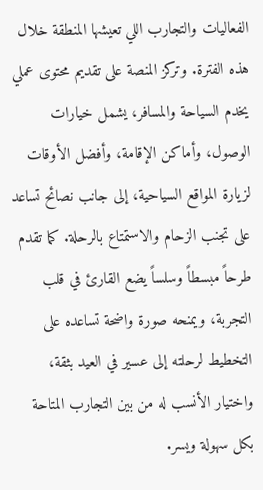الفعاليات والتجارب اللي تعيشها المنطقة خلال هذه الفترة. وتركز المنصة على تقديم محتوى عملي يخدم السياحة والمسافر، يشمل خيارات الوصول، وأماكن الإقامة، وأفضل الأوقات لزيارة المواقع السياحية، إلى جانب نصائح تساعد على تجنب الزحام والاستمتاع بالرحلة. كما تقدم طرحاً مبسطاً وسلساً يضع القارئ في قلب التجربة، ويمنحه صورة واضحة تساعده على التخطيط لرحلته إلى عسير في العيد بثقة، واختيار الأنسب له من بين التجارب المتاحة بكل سهولة ويسر.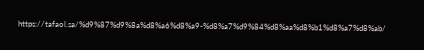https://tafaol.sa/%d9%87%d9%8a%d8%a6%d8%a9-%d8%a7%d9%84%d8%aa%d8%b1%d8%a7%d8%ab/